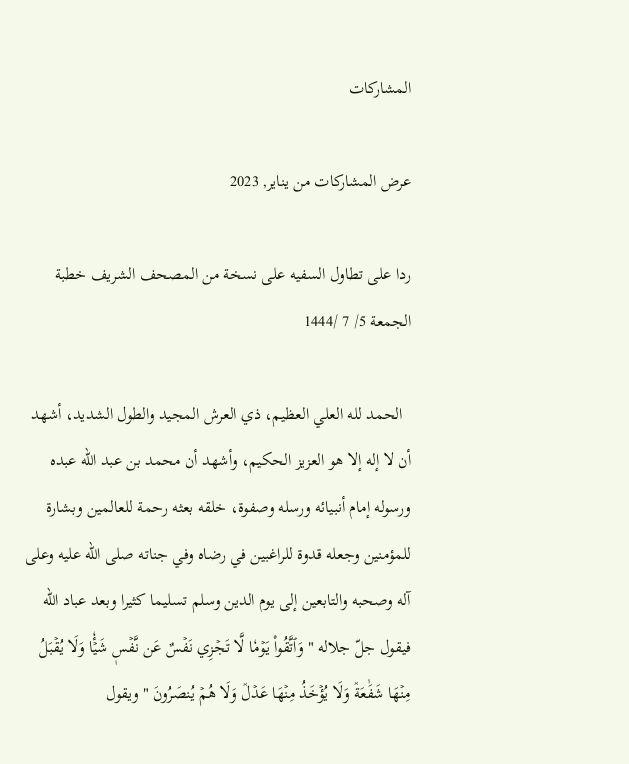المشاركات

عرض المشاركات من يناير, 2023

ردا على تطاول السفيه على نسخة من المصحف الشريف خطبة الجمعة 5/ 7 /1444

  الحمد لله العلي العظيم، ذي العرش المجيد والطول الشديد، أشهد أن لا إله إلا هو العزيز الحكيم، وأشهد أن محمد بن عبد الله عبده ورسوله إمام أنبيائه ورسله وصفوة، خلقه بعثه رحمة للعالمين وبشارة للمؤمنين وجعله قدوة للراغبين في رضاه وفي جناته صلى الله عليه وعلى آله وصحبه والتابعين إلى يوم الدين وسلم تسليما كثيرا وبعد عباد الله فيقول جلّ جلاله " وَٱتَّقُواْ يَوۡمٗا لَّا تَجۡزِي نَفۡسٌ عَن نَّفۡسٖ شَيۡ‍ٔٗا وَلَا يُقۡبَلُ مِنۡهَا شَفَٰعَةٞ وَلَا يُؤۡخَذُ مِنۡهَا عَدۡلٞ وَلَا هُمۡ يُنصَرُونَ " ويقول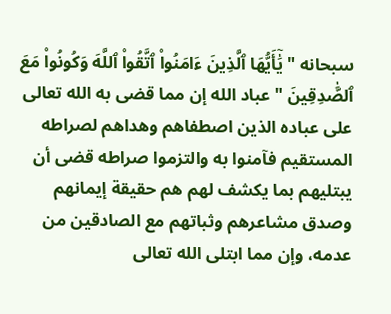سبحانه " يَٰٓأَيُّهَا ٱلَّذِينَ ءَامَنُواْ ٱتَّقُواْ ٱللَّهَ وَكُونُواْ مَعَ ٱلصَّٰدِقِينَ " عباد الله إن مما قضى به الله تعالى على عباده الذين اصطفاهم وهداهم لصراطه المستقيم فآمنوا به والتزموا صراطه قضى أن يبتليهم بما يكشف لهم هم حقيقة إيمانهم وصدق مشاعرهم وثباتهم مع الصادقين من عدمه، وإن مما ابتلى الله تعالى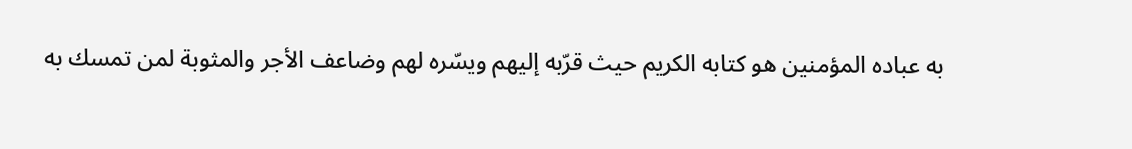به عباده المؤمنين هو كتابه الكريم حيث قرّبه إليهم ويسّره لهم وضاعف الأجر والمثوبة لمن تمسك به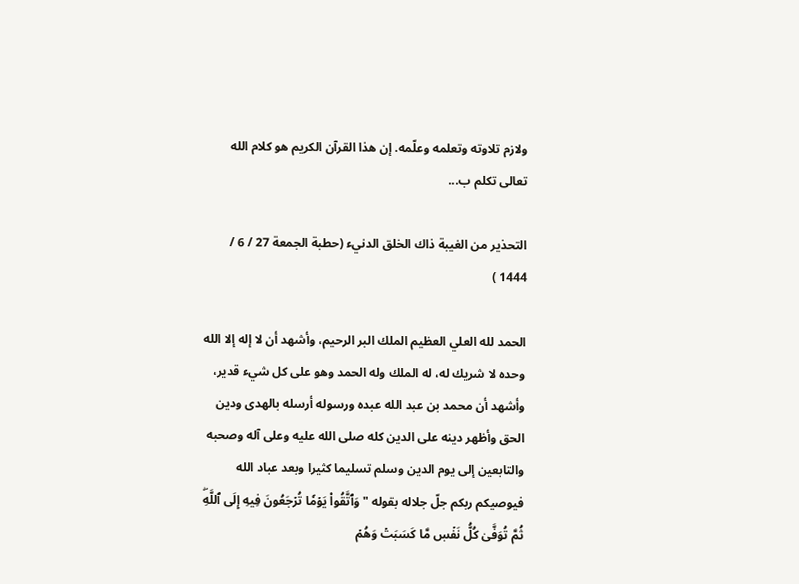ولازم تلاوته وتعلمه وعلّمه. إن هذا القرآن الكريم هو كلام الله تعالى تكلم ب...

التحذير من الغيبة ذاك الخلق الدنيء (حطبة الجمعة 27 / 6 / 1444 )

الحمد لله العلي العظيم الملك البر الرحيم، وأشهد أن لا إله إلا الله وحده لا شريك له، له الملك وله الحمد وهو على كل شيء قدير، وأشهد أن محمد بن عبد الله عبده ورسوله أرسله بالهدى ودين الحق وأظهر دينه على الدين كله صلى الله عليه وعلى آله وصحبه والتابعين إلى يوم الدين وسلم تسليما كثيرا وبعد عباد الله فيوصيكم ربكم جلّ جلاله بقوله " وَٱتَّقُواْ يَوۡمٗا تُرۡجَعُونَ فِيهِ إِلَى ٱللَّهِۖ ثُمَّ تُوَفَّىٰ كُلُّ نَفۡسٖ مَّا كَسَبَتۡ وَهُمۡ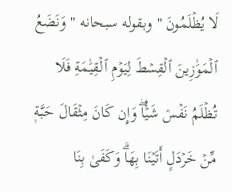لَا يُظۡلَمُونَ " وبقوله سبحانه " وَنَضَعُ ٱلۡمَوَٰزِينَ ٱلۡقِسۡطَ لِيَوۡمِ ٱلۡقِيَٰمَةِ فَلَا تُظۡلَمُ نَفۡسٞ شَيۡ‍ٔٗاۖ وَإِن كَانَ مِثۡقَالَ حَبَّةٖ مِّنۡ خَرۡدَلٍ أَتَيۡنَا بِهَاۗ وَكَفَىٰ بِنَا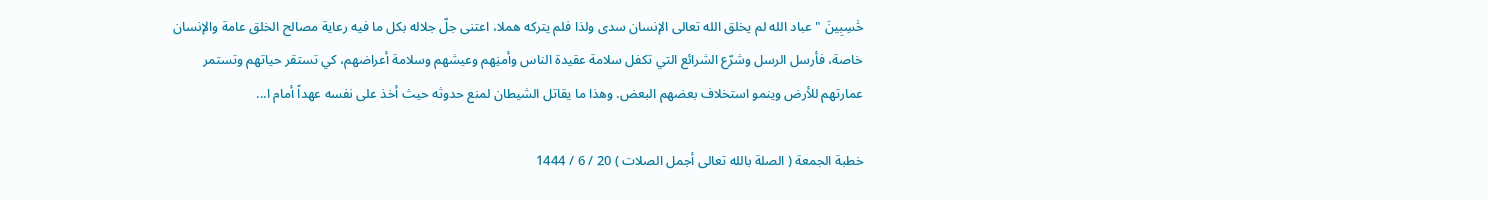حَٰسِبِينَ " عباد الله لم يخلق الله تعالى الإنسان سدى ولذا فلم يتركه هملا، اعتنى جلّ جلاله بكل ما فيه رعاية مصالح الخلق عامة والإنسان خاصة، فأرسل الرسل وشرّع الشرائع التي تكفل سلامة عقيدة الناس وأمنِهم وعيشهم وسلامة أعراضهم، كي تستقر حياتهم وتستمر عمارتهم للأرض وينمو استخلاف بعضهم البعض. وهذا ما يقاتل الشيطان لمنع حدوثه حيث أخذ على نفسه عهداً أمام ا...

خطبة الجمعة ( الصلة بالله تعالى أجمل الصلات ) 20 / 6 / 1444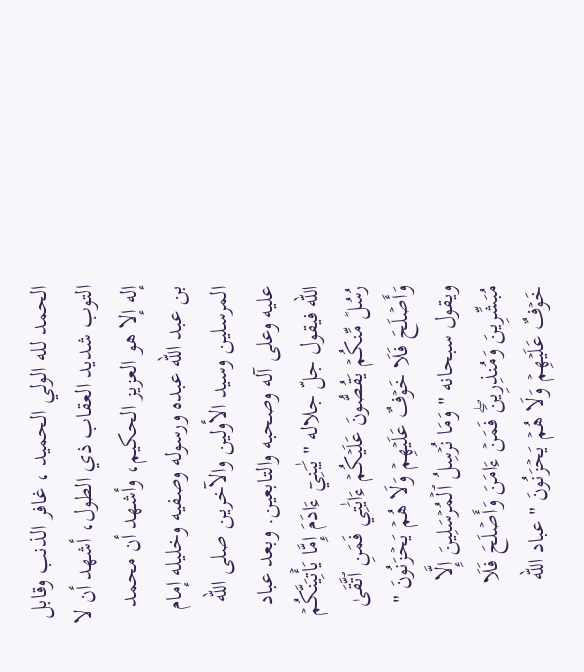الحمد لله الولي الحميد ، غافر الذنب وقابل التوب شديد العقاب ذي الطول، أشهد أن لا إله إلا هو العزيز الحكيم، وأشهد أن محمد بن عبد الله عبده ورسوله وصفيه وخليله إمام المرسلين وسيد الأولين والآخرين صلى الله عليه وعلى آله وصحبه والتابعين. وبعد عباد الله فيقول جلّ جلاله " يَٰبَنِيٓ ءَادَمَ إِمَّا يَأۡتِيَنَّكُمۡ رُسُلٞ مِّنكُمۡ يَقُصُّونَ عَلَيۡكُمۡ ءَايَٰتِي فَمَنِ ٱتَّقَىٰ وَأَصۡلَحَ فَلَا خَوۡفٌ عَلَيۡهِمۡ وَلَا هُمۡ يَحۡزَنُونَ " ويقول سبحانه " وَمَا نُرۡسِلُ ٱلۡمُرۡسَلِينَ إِلَّا مُبَشِّرِينَ وَمُنذِرِينَۖ فَمَنۡ ءَامَنَ وَأَصۡلَحَ فَلَا خَوۡفٌ عَلَيۡهِمۡ وَلَا هُمۡ يَحۡزَنُونَ " عباد الله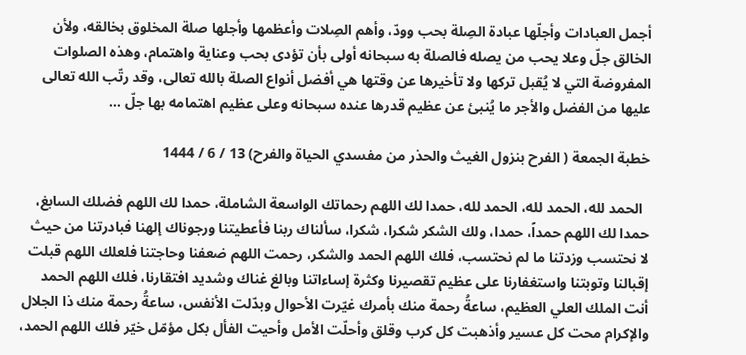أجمل العبادات وأجلّها عبادة الصِلة بحب وودّ، وأهم الصِلات وأعظمها وأجلها صلة المخلوق بخالقه، ولأن الخالق جلّ وعلا يحب من يصله فالصلة به سبحانه أولى بأن تؤدى بحب وعناية واهتمام، وهذه الصلوات المفروضة التي لا يُقبل تركها ولا تأخيرها عن وقتها هي أفضل أنواع الصلة بالله تعالى، وقد رتّب الله تعالى عليها من الفضل والأجر ما يُنبئ عن عظيم قدرها عنده سبحانه وعلى عظيم اهتمامه بها جلّ ...

خطبة الجمعة ( الفرح بنزول الغيث والحذر من مفسدي الحياة والفرح) 13 / 6 / 1444

  الحمد لله، الحمد لله، الحمد لله، حمدا لك اللهم رحماتك الواسعة الشاملة، حمدا لك اللهم فضلك السابغ، حمدا لك اللهم حمداً، حمدا، ولك الشكر شكرا، شكرا، سألناك ربنا فأعطيتنا ورجوناك إلهنا فبادرتنا من حيث لا نحتسب وزدتنا ما لم نحتسب، فلك اللهم الحمد والشكر، رحمت اللهم ضعفنا وحاجتنا فلعلك اللهم قبلت إقبالنا وتوبتنا واستغفارنا على عظيم تقصيرنا وكثرة إساءاتنا وبالغ غناك وشديد افتقارنا، فلك اللهم الحمد أنت الملك العلي العظيم، ساعةُ رحمة منك بأمرك غيّرت الأحوال وبدّلت الأنفس، ساعةُ رحمة منك ذا الجلال والإكرام محت كل عسير وأذهبت كل كرب وقلق وأحلّت الأمل وأحيت الفأل بكل مؤمّل خيّر فلك اللهم الحمد،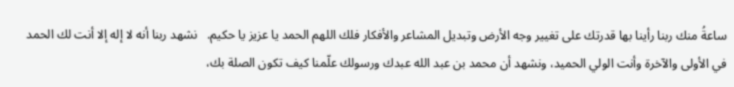ساعةُ منك ربنا رأينا بها قدرتك على تغيير وجه الأرض وتبديل المشاعر والأفكار فلك اللهم الحمد يا عزيز يا حكيم.   نشهد ربنا أنه لا إله إلا أنت لك الحمد في الأولى والآخرة وأنت الولي الحميد، ونشهد أن محمد بن عبد الله عبدك ورسولك علّمنا كيف تكون الصلة بك،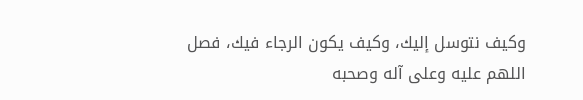وكيف نتوسل إليك، وكيف يكون الرجاء فيك، فصل اللهم عليه وعلى آله وصحبه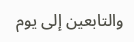والتابعين إلى يوم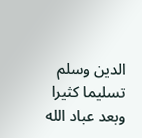الدين وسلم تسليما كثيرا وبعد عباد الله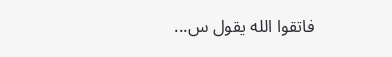فاتقوا الله يقول س...